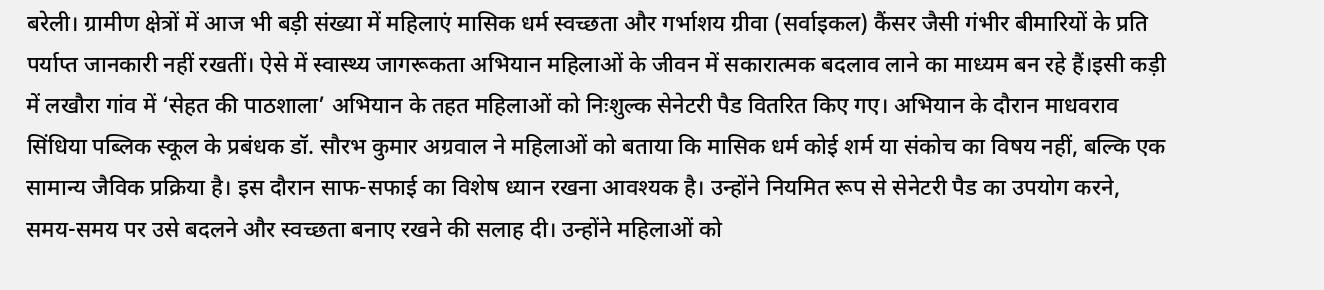बरेली। ग्रामीण क्षेत्रों में आज भी बड़ी संख्या में महिलाएं मासिक धर्म स्वच्छता और गर्भाशय ग्रीवा (सर्वाइकल) कैंसर जैसी गंभीर बीमारियों के प्रति पर्याप्त जानकारी नहीं रखतीं। ऐसे में स्वास्थ्य जागरूकता अभियान महिलाओं के जीवन में सकारात्मक बदलाव लाने का माध्यम बन रहे हैं।इसी कड़ी में लखौरा गांव में ‘सेहत की पाठशाला’ अभियान के तहत महिलाओं को निःशुल्क सेनेटरी पैड वितरित किए गए। अभियान के दौरान माधवराव सिंधिया पब्लिक स्कूल के प्रबंधक डॉ. सौरभ कुमार अग्रवाल ने महिलाओं को बताया कि मासिक धर्म कोई शर्म या संकोच का विषय नहीं, बल्कि एक सामान्य जैविक प्रक्रिया है। इस दौरान साफ-सफाई का विशेष ध्यान रखना आवश्यक है। उन्होंने नियमित रूप से सेनेटरी पैड का उपयोग करने, समय-समय पर उसे बदलने और स्वच्छता बनाए रखने की सलाह दी। उन्होंने महिलाओं को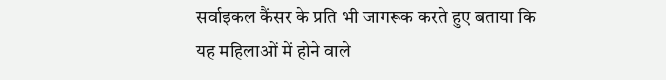सर्वाइकल कैंसर के प्रति भी जागरूक करते हुए बताया कि यह महिलाओं में होने वाले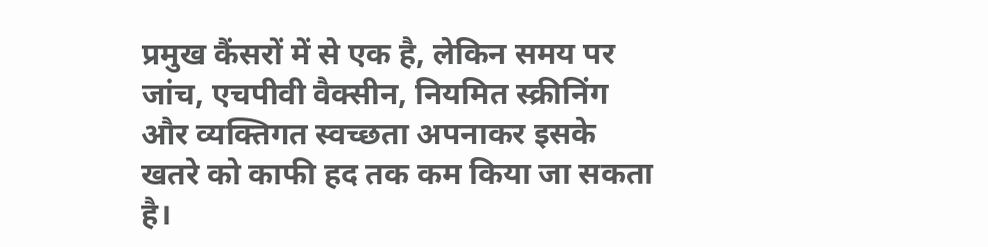प्रमुख कैंसरों में से एक है, लेकिन समय पर जांच, एचपीवी वैक्सीन, नियमित स्क्रीनिंग और व्यक्तिगत स्वच्छता अपनाकर इसके खतरे को काफी हद तक कम किया जा सकता है।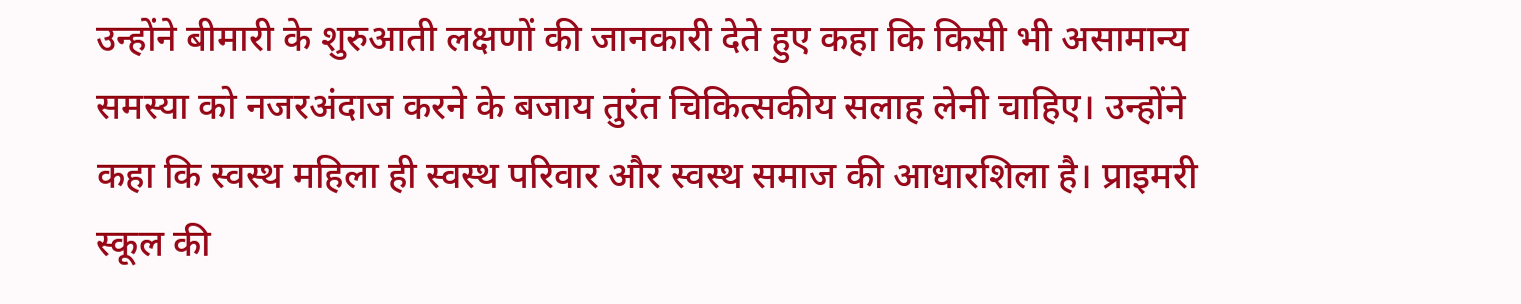उन्होंने बीमारी के शुरुआती लक्षणों की जानकारी देते हुए कहा कि किसी भी असामान्य समस्या को नजरअंदाज करने के बजाय तुरंत चिकित्सकीय सलाह लेनी चाहिए। उन्होंने कहा कि स्वस्थ महिला ही स्वस्थ परिवार और स्वस्थ समाज की आधारशिला है। प्राइमरी स्कूल की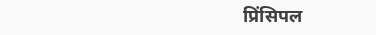प्रिंसिपल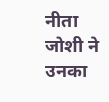नीता जोशी ने उनका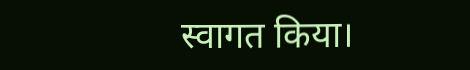स्वागत किया।